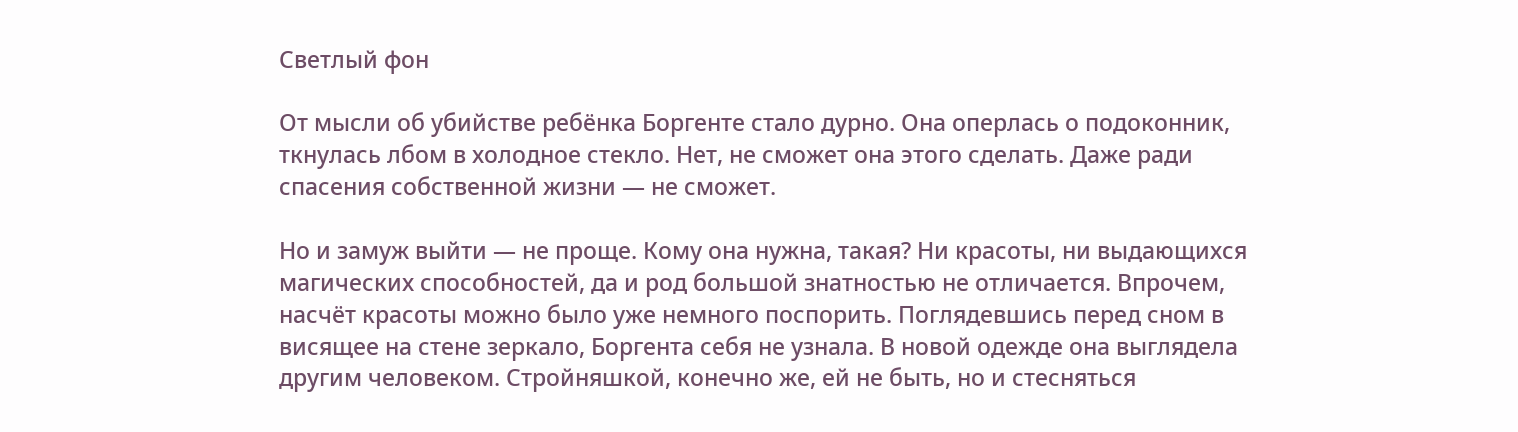Светлый фон

От мысли об убийстве ребёнка Боргенте стало дурно. Она оперлась о подоконник, ткнулась лбом в холодное стекло. Нет, не сможет она этого сделать. Даже ради спасения собственной жизни — не сможет.

Но и замуж выйти — не проще. Кому она нужна, такая? Ни красоты, ни выдающихся магических способностей, да и род большой знатностью не отличается. Впрочем, насчёт красоты можно было уже немного поспорить. Поглядевшись перед сном в висящее на стене зеркало, Боргента себя не узнала. В новой одежде она выглядела другим человеком. Стройняшкой, конечно же, ей не быть, но и стесняться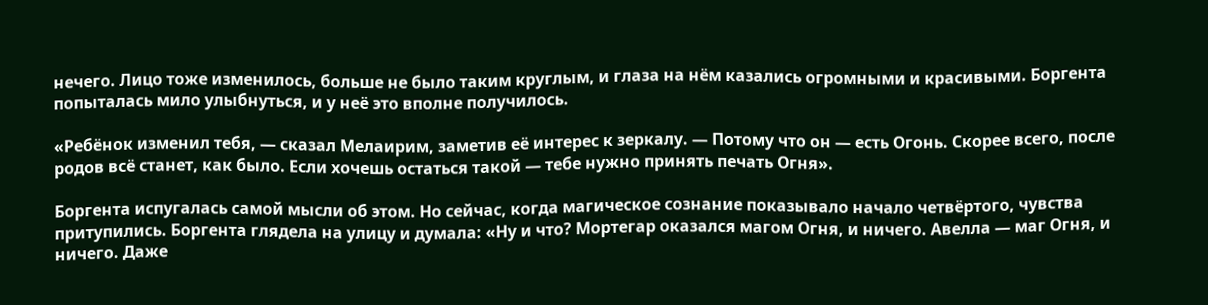нечего. Лицо тоже изменилось, больше не было таким круглым, и глаза на нём казались огромными и красивыми. Боргента попыталась мило улыбнуться, и у неё это вполне получилось.

«Ребёнок изменил тебя, — сказал Мелаирим, заметив её интерес к зеркалу. — Потому что он — есть Огонь. Скорее всего, после родов всё станет, как было. Если хочешь остаться такой — тебе нужно принять печать Огня».

Боргента испугалась самой мысли об этом. Но сейчас, когда магическое сознание показывало начало четвёртого, чувства притупились. Боргента глядела на улицу и думала: «Ну и что? Мортегар оказался магом Огня, и ничего. Авелла — маг Огня, и ничего. Даже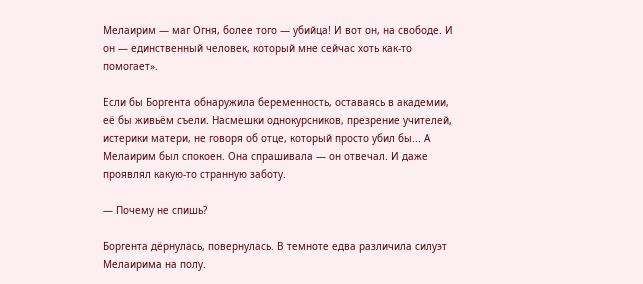Мелаирим — маг Огня, более того — убийца! И вот он, на свободе. И он — единственный человек, который мне сейчас хоть как-то помогает».

Если бы Боргента обнаружила беременность, оставаясь в академии, её бы живьём съели. Насмешки однокурсников, презрение учителей, истерики матери, не говоря об отце, который просто убил бы... А Мелаирим был спокоен. Она спрашивала — он отвечал. И даже проявлял какую-то странную заботу.

— Почему не спишь?

Боргента дёрнулась, повернулась. В темноте едва различила силуэт Мелаирима на полу.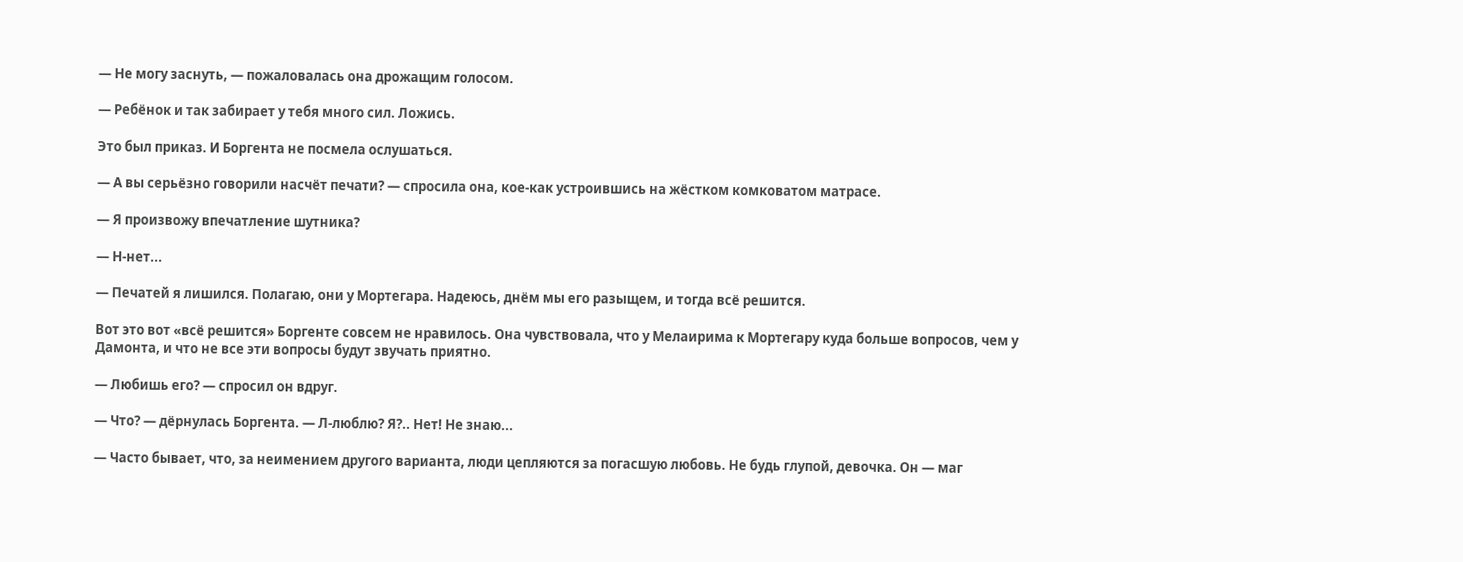— Не могу заснуть, — пожаловалась она дрожащим голосом.

— Ребёнок и так забирает у тебя много сил. Ложись.

Это был приказ. И Боргента не посмела ослушаться.

— А вы серьёзно говорили насчёт печати? — спросила она, кое-как устроившись на жёстком комковатом матрасе.

— Я произвожу впечатление шутника?

— Н-нет...

— Печатей я лишился. Полагаю, они у Мортегара. Надеюсь, днём мы его разыщем, и тогда всё решится.

Вот это вот «всё решится» Боргенте совсем не нравилось. Она чувствовала, что у Мелаирима к Мортегару куда больше вопросов, чем у Дамонта, и что не все эти вопросы будут звучать приятно.

— Любишь его? — спросил он вдруг.

— Что? — дёрнулась Боргента. — Л-люблю? Я?.. Нет! Не знаю...

— Часто бывает, что, за неимением другого варианта, люди цепляются за погасшую любовь. Не будь глупой, девочка. Он — маг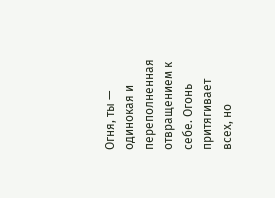Огня, ты — одинокая и переполненная отвращением к себе. Огонь притягивает всех, но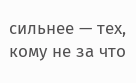сильнее — тех, кому не за что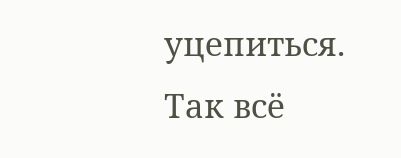уцепиться. Так всё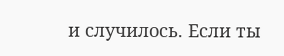и случилось. Если ты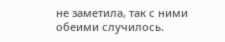не заметила, так с ними обеими случилось.